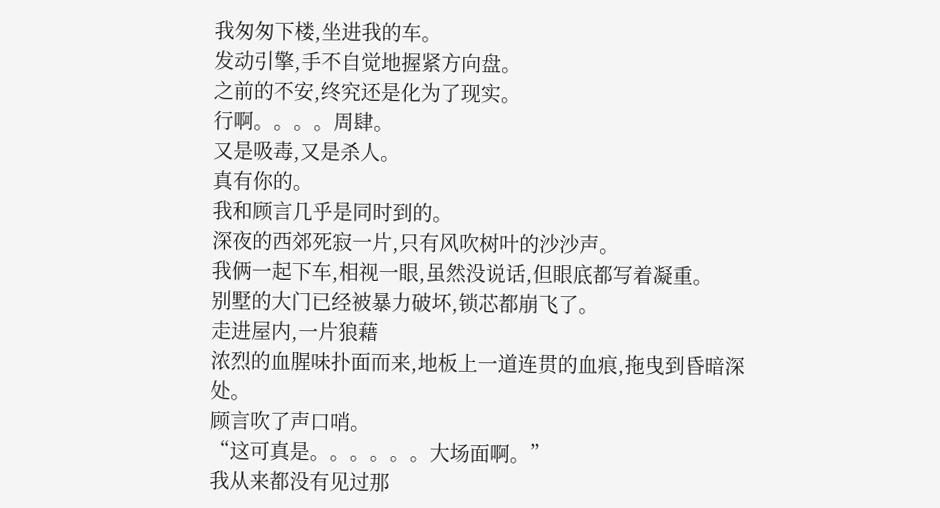我匆匆下楼,坐进我的车。
发动引擎,手不自觉地握紧方向盘。
之前的不安,终究还是化为了现实。
行啊。。。。周肆。
又是吸毒,又是杀人。
真有你的。
我和顾言几乎是同时到的。
深夜的西郊死寂一片,只有风吹树叶的沙沙声。
我俩一起下车,相视一眼,虽然没说话,但眼底都写着凝重。
别墅的大门已经被暴力破坏,锁芯都崩飞了。
走进屋内,一片狼藉
浓烈的血腥味扑面而来,地板上一道连贯的血痕,拖曳到昏暗深处。
顾言吹了声口哨。
“这可真是。。。。。。大场面啊。”
我从来都没有见过那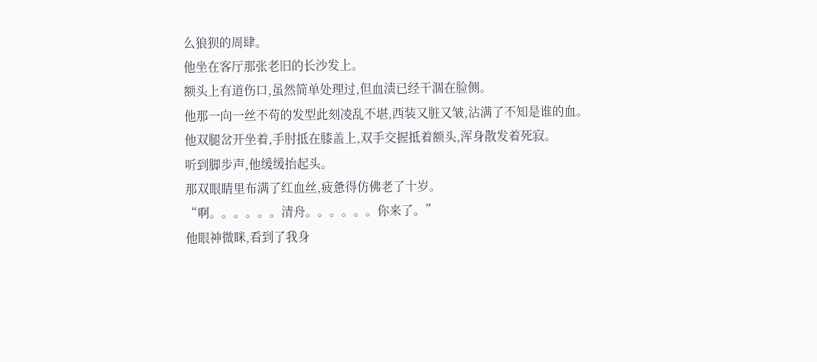么狼狈的周肆。
他坐在客厅那张老旧的长沙发上。
额头上有道伤口,虽然简单处理过,但血渍已经干涸在脸侧。
他那一向一丝不苟的发型此刻凌乱不堪,西装又脏又皱,沾满了不知是谁的血。
他双腿岔开坐着,手肘抵在膝盖上,双手交握抵着额头,浑身散发着死寂。
听到脚步声,他缓缓抬起头。
那双眼睛里布满了红血丝,疲惫得仿佛老了十岁。
“啊。。。。。。清舟。。。。。。你来了。”
他眼神微眯,看到了我身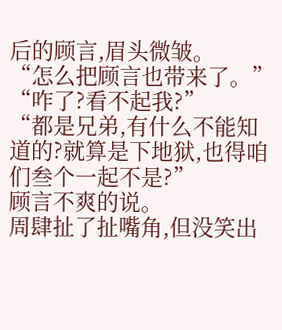后的顾言,眉头微皱。
“怎么把顾言也带来了。”
“咋了?看不起我?”
“都是兄弟,有什么不能知道的?就算是下地狱,也得咱们叁个一起不是?”
顾言不爽的说。
周肆扯了扯嘴角,但没笑出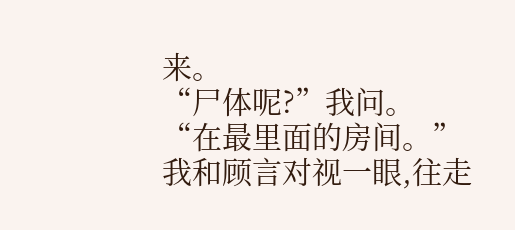来。
“尸体呢?”我问。
“在最里面的房间。”
我和顾言对视一眼,往走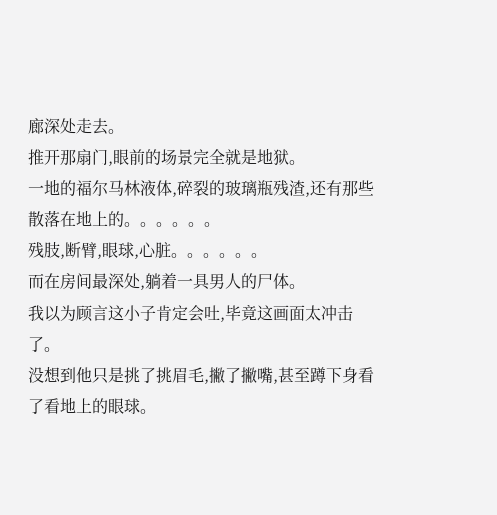廊深处走去。
推开那扇门,眼前的场景完全就是地狱。
一地的福尔马林液体,碎裂的玻璃瓶残渣,还有那些散落在地上的。。。。。。
残肢,断臂,眼球,心脏。。。。。。
而在房间最深处,躺着一具男人的尸体。
我以为顾言这小子肯定会吐,毕竟这画面太冲击了。
没想到他只是挑了挑眉毛,撇了撇嘴,甚至蹲下身看了看地上的眼球。